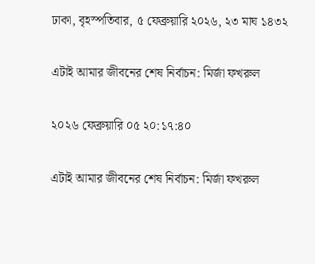ঢাকা, বৃহস্পতিবার, ৫ ফেব্রুয়ারি ২০২৬, ২৩ মাঘ ১৪৩২

এটাই আমার জীবনের শেষ নির্বাচন: মির্জা ফখরুল

২০২৬ ফেব্রুয়ারি ০৫ ২০:১৭:৪০

এটাই আমার জীবনের শেষ নির্বাচন: মির্জা ফখরুল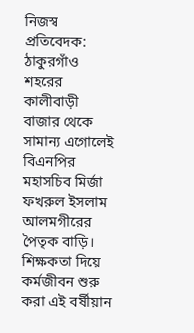নিজস্ব প্রতিবেদক: ঠাকুরগাঁও শহরের কালীবাড়ী বাজার থেকে সামান্য এগোলেই বিএনপির মহাসচিব মির্জা ফখরুল ইসলাম আলমগীরের পৈতৃক বাড়ি। শিক্ষকতা দিয়ে কর্মজীবন শুরু করা এই বর্ষীয়ান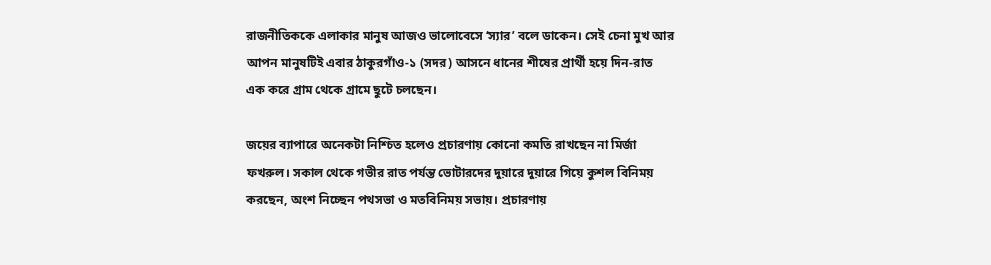রাজনীতিককে এলাকার মানুষ আজও ভালোবেসে ‘স্যার’ বলে ডাকেন। সেই চেনা মুখ আর আপন মানুষটিই এবার ঠাকুরগাঁও-১ (সদর) আসনে ধানের শীষের প্রার্থী হয়ে দিন-রাত এক করে গ্রাম থেকে গ্রামে ছুটে চলছেন।

জয়ের ব্যাপারে অনেকটা নিশ্চিত হলেও প্রচারণায় কোনো কমতি রাখছেন না মির্জা ফখরুল। সকাল থেকে গভীর রাত পর্যন্ত ভোটারদের দুয়ারে দুয়ারে গিয়ে কুশল বিনিময় করছেন, অংশ নিচ্ছেন পথসভা ও মতবিনিময় সভায়। প্রচারণায়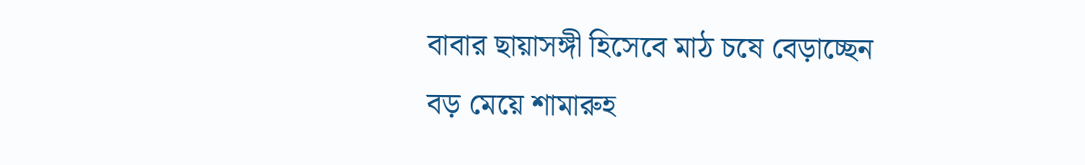বাবার ছায়াসঙ্গী হিসেবে মাঠ চষে বেড়াচ্ছেন বড় মেয়ে শামারুহ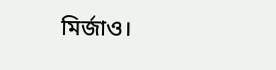মির্জাও।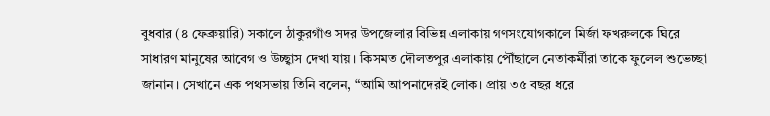বুধবার (৪ ফেব্রুয়ারি) সকালে ঠাকুরগাঁও সদর উপজেলার বিভিন্ন এলাকায় গণসংযোগকালে মির্জা ফখরুলকে ঘিরে সাধারণ মানুষের আবেগ ও উচ্ছ্বাস দেখা যায়। কিসমত দৌলতপুর এলাকায় পৌঁছালে নেতাকর্মীরা তাকে ফুলেল শুভেচ্ছা জানান। সেখানে এক পথসভায় তিনি বলেন, “আমি আপনাদেরই লোক। প্রায় ৩৫ বছর ধরে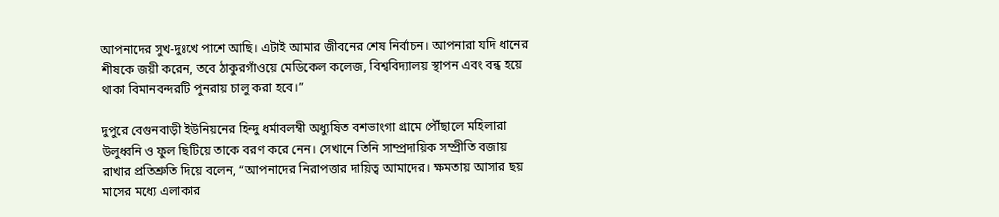আপনাদের সুখ-দুঃখে পাশে আছি। এটাই আমার জীবনের শেষ নির্বাচন। আপনারা যদি ধানের শীষকে জয়ী করেন, তবে ঠাকুরগাঁওয়ে মেডিকেল কলেজ, বিশ্ববিদ্যালয় স্থাপন এবং বন্ধ হয়ে থাকা বিমানবন্দরটি পুনরায় চালু করা হবে।”

দুপুরে বেগুনবাড়ী ইউনিয়নের হিন্দু ধর্মাবলম্বী অধ্যুষিত বশভাংগা গ্রামে পৌঁছালে মহিলারা উলুধ্বনি ও ফুল ছিটিয়ে তাকে বরণ করে নেন। সেখানে তিনি সাম্প্রদায়িক সম্প্রীতি বজায় রাখার প্রতিশ্রুতি দিয়ে বলেন, “আপনাদের নিরাপত্তার দায়িত্ব আমাদের। ক্ষমতায় আসার ছয় মাসের মধ্যে এলাকার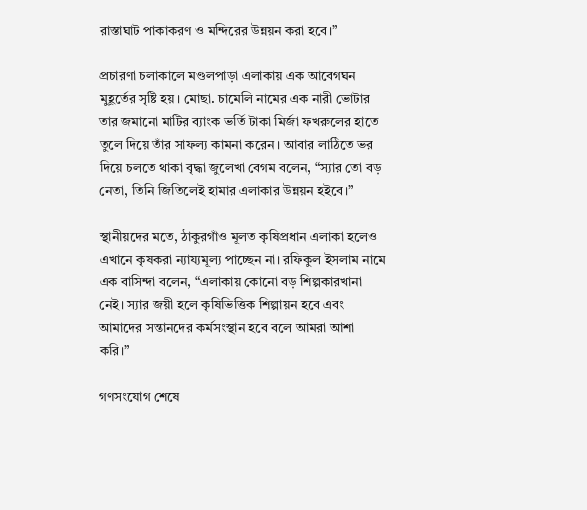রাস্তাঘাট পাকাকরণ ও মন্দিরের উন্নয়ন করা হবে।”

প্রচারণা চলাকালে মণ্ডলপাড়া এলাকায় এক আবেগঘন মুহূর্তের সৃষ্টি হয়। মোছা. চামেলি নামের এক নারী ভোটার তার জমানো মাটির ব্যাংক ভর্তি টাকা মির্জা ফখরুলের হাতে তুলে দিয়ে তাঁর সাফল্য কামনা করেন। আবার লাঠিতে ভর দিয়ে চলতে থাকা বৃদ্ধা জুলেখা বেগম বলেন, “স্যার তো বড় নেতা, তিনি জিতিলেই হামার এলাকার উন্নয়ন হইবে।”

স্থানীয়দের মতে, ঠাকুরগাঁও মূলত কৃষিপ্রধান এলাকা হলেও এখানে কৃষকরা ন্যায্যমূল্য পাচ্ছেন না। রফিকুল ইসলাম নামে এক বাসিন্দা বলেন, “এলাকায় কোনো বড় শিল্পকারখানা নেই। স্যার জয়ী হলে কৃষিভিত্তিক শিল্পায়ন হবে এবং আমাদের সন্তানদের কর্মসংস্থান হবে বলে আমরা আশা করি।”

গণসংযোগ শেষে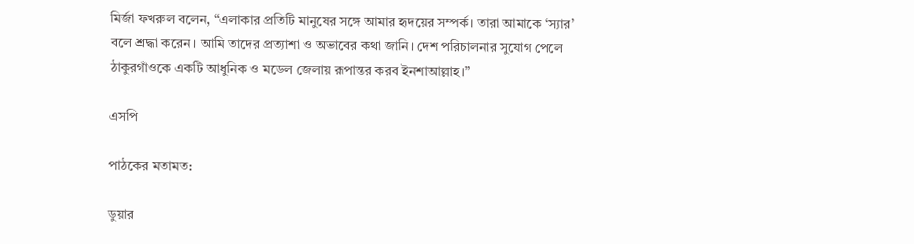মির্জা ফখরুল বলেন, “এলাকার প্রতিটি মানুষের সঙ্গে আমার হৃদয়ের সম্পর্ক। তারা আমাকে ‘স্যার’ বলে শ্রদ্ধা করেন। আমি তাদের প্রত্যাশা ও অভাবের কথা জানি। দেশ পরিচালনার সুযোগ পেলে ঠাকুরগাঁওকে একটি আধুনিক ও মডেল জেলায় রূপান্তর করব ইনশাআল্লাহ।”

এসপি

পাঠকের মতামত:

ডুয়ার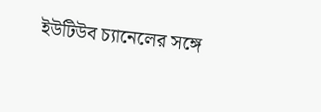ইউটিউব চ্যানেলের সঙ্গে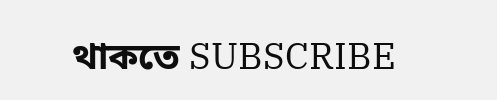থাকতে SUBSCRIBE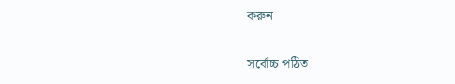করুন

সর্বোচ্চ পঠিত